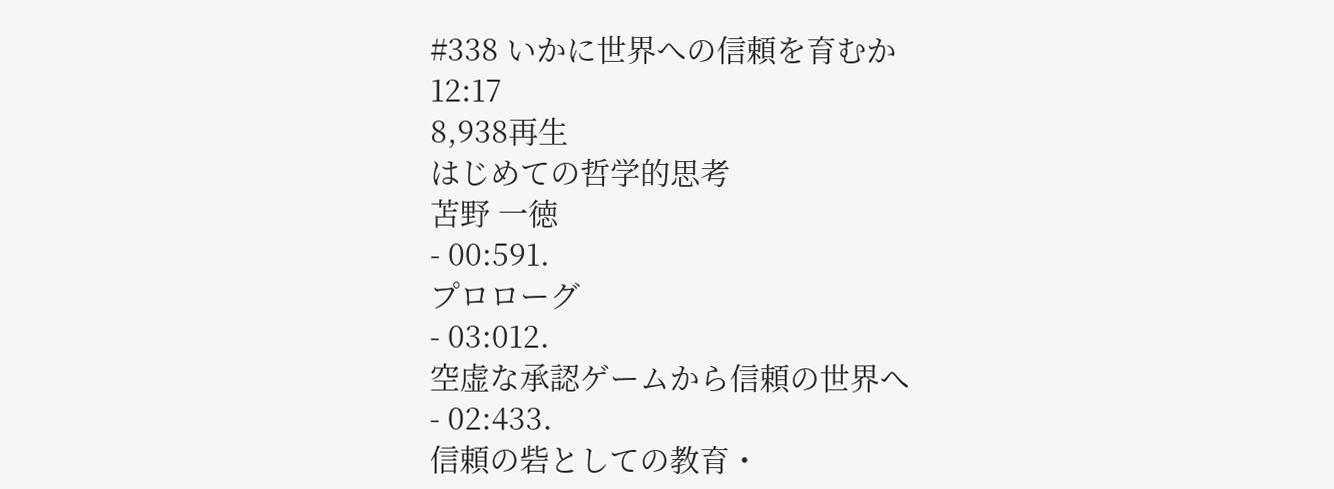#338 いかに世界への信頼を育むか
12:17
8,938再生
はじめての哲学的思考
苫野 一徳
- 00:591.
プロローグ
- 03:012.
空虚な承認ゲームから信頼の世界へ
- 02:433.
信頼の砦としての教育・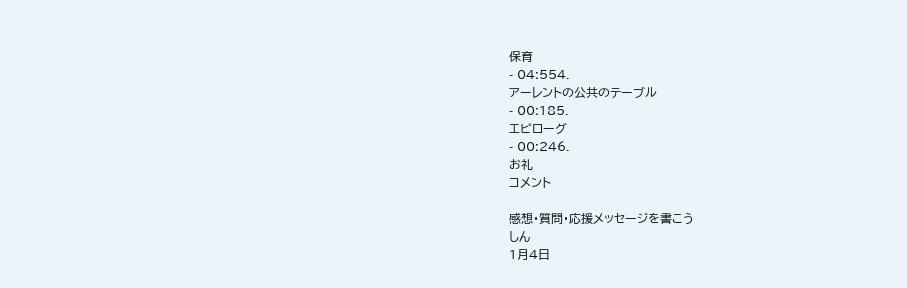保育
- 04:554.
アーレントの公共のテーブル
- 00:185.
エピローグ
- 00:246.
お礼
コメント

感想・質問・応援メッセージを書こう
しん
1月4日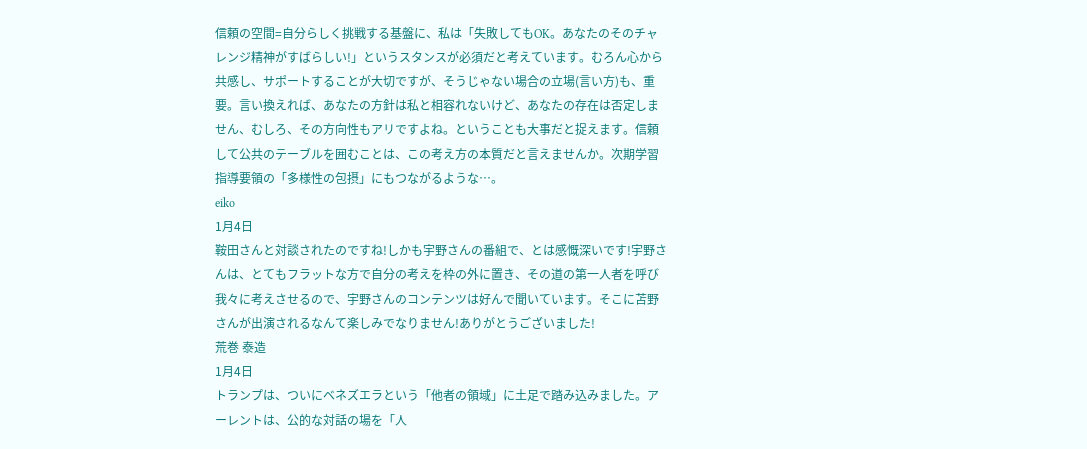信頼の空間=自分らしく挑戦する基盤に、私は「失敗してもOK。あなたのそのチャレンジ精神がすばらしい!」というスタンスが必須だと考えています。むろん心から共感し、サポートすることが大切ですが、そうじゃない場合の立場(言い方)も、重要。言い換えれば、あなたの方針は私と相容れないけど、あなたの存在は否定しません、むしろ、その方向性もアリですよね。ということも大事だと捉えます。信頼して公共のテーブルを囲むことは、この考え方の本質だと言えませんか。次期学習指導要領の「多様性の包摂」にもつながるような…。
eiko
1月4日
鞍田さんと対談されたのですね!しかも宇野さんの番組で、とは感慨深いです!宇野さんは、とてもフラットな方で自分の考えを枠の外に置き、その道の第一人者を呼び我々に考えさせるので、宇野さんのコンテンツは好んで聞いています。そこに苫野さんが出演されるなんて楽しみでなりません!ありがとうございました!
荒巻 泰造
1月4日
トランプは、ついにベネズエラという「他者の領域」に土足で踏み込みました。アーレントは、公的な対話の場を「人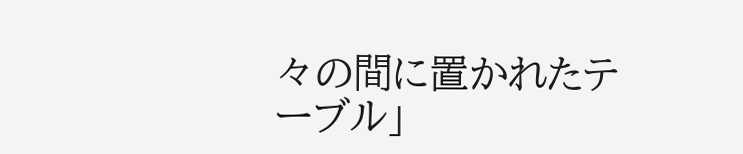々の間に置かれたテーブル」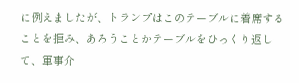に例えましたが、トランプはこのテーブルに着席することを拒み、あろうことかテーブルをひっくり返して、軍事介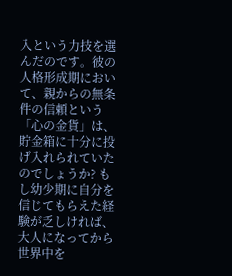入という力技を選んだのです。彼の人格形成期において、親からの無条件の信頼という「心の金貨」は、貯金箱に十分に投げ入れられていたのでしょうか? もし幼少期に自分を信じてもらえた経験が乏しければ、大人になってから世界中を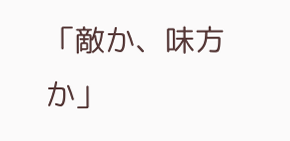「敵か、味方か」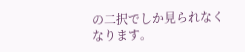の二択でしか見られなくなります。